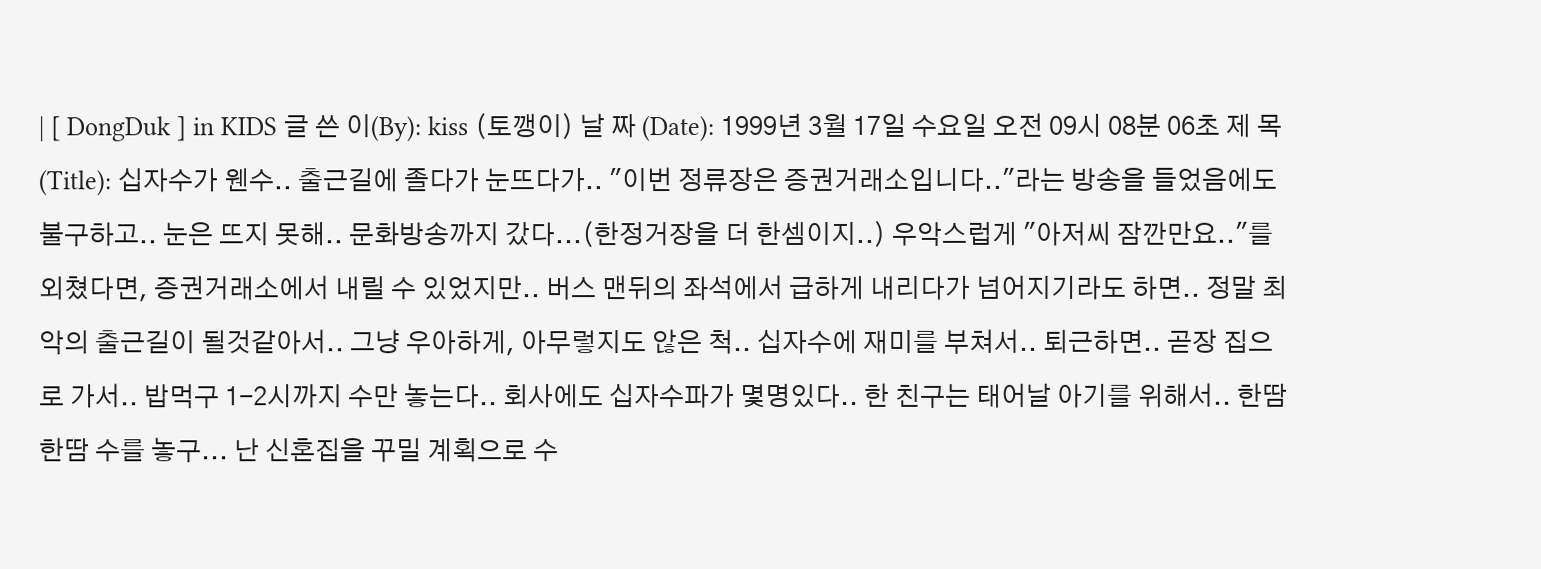| [ DongDuk ] in KIDS 글 쓴 이(By): kiss (토깽이) 날 짜 (Date): 1999년 3월 17일 수요일 오전 09시 08분 06초 제 목(Title): 십자수가 웬수.. 출근길에 졸다가 눈뜨다가.. "이번 정류장은 증권거래소입니다.."라는 방송을 들었음에도 불구하고.. 눈은 뜨지 못해.. 문화방송까지 갔다...(한정거장을 더 한셈이지..) 우악스럽게 "아저씨 잠깐만요.."를 외쳤다면, 증권거래소에서 내릴 수 있었지만.. 버스 맨뒤의 좌석에서 급하게 내리다가 넘어지기라도 하면.. 정말 최악의 출근길이 될것같아서.. 그냥 우아하게, 아무렇지도 않은 척.. 십자수에 재미를 부쳐서.. 퇴근하면.. 곧장 집으로 가서.. 밥먹구 1-2시까지 수만 놓는다.. 회사에도 십자수파가 몇명있다.. 한 친구는 태어날 아기를 위해서.. 한땀한땀 수를 놓구... 난 신혼집을 꾸밀 계획으로 수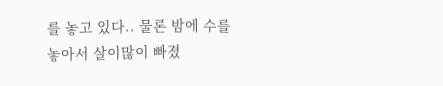를 놓고 있다.. 물론 밤에 수를 놓아서 살이많이 빠졌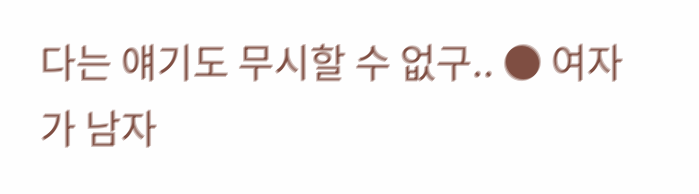다는 얘기도 무시할 수 없구.. ● 여자가 남자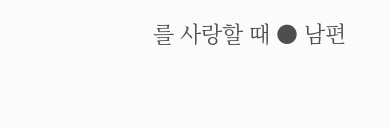를 사랑할 때 ● 남편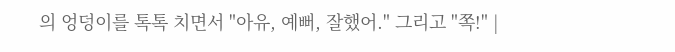의 엉덩이를 톡톡 치면서 "아유, 예뻐, 잘했어." 그리고 "쪽!" |